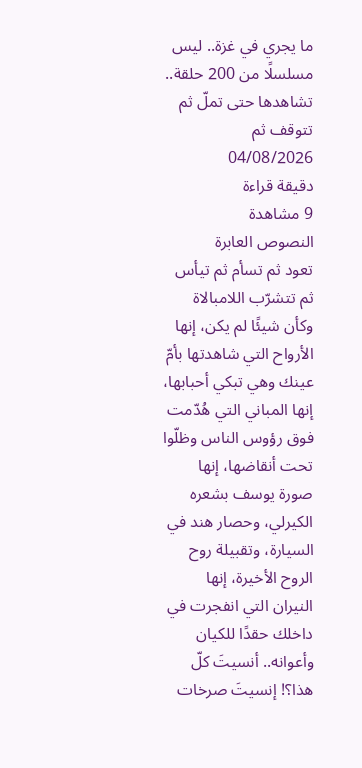ما يجري في غزة.. ليس مسلسلًا من 200 حلقة.. تشاهدها حتى تملّ ثم تتوقف ثم
04/08/2026
دقيقة قراءة
9 مشاهدة
النصوص العابرة
تعود ثم تسأم ثم تيأس ثم تتشرّب اللامبالاة وكأن شيئًا لم يكن، إنها الأرواح التي شاهدتها بأمّ عينك وهي تبكي أحبابها، إنها المباني التي هُدّمت فوق رؤوس الناس وظلّوا تحت أنقاضها، إنها صورة يوسف بشعره الكيرلي، وحصار هند في السيارة، وتقبيلة روح الروح الأخيرة، إنها النيران التي انفجرت في داخلك حقدًا للكيان وأعوانه.. أنسيتَ كلّ هذا؟! إنسيتَ صرخات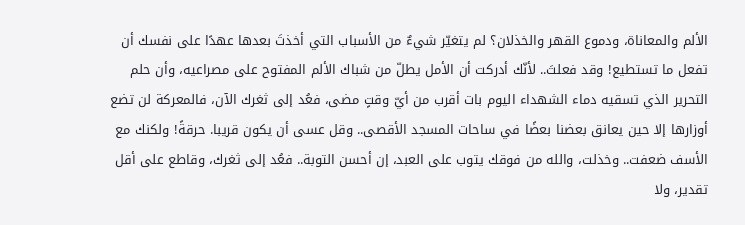الألم والمعاناة، ودموع القهر والخذلان؟ لم يتغيّر شيءٌ من الأسباب التي أخذتَ بعدها عهدًا على نفسك أن تفعل ما تستطيع! وقد فعلتَ.. لأنّك أدركت أن الأمل يطلّ من شباك الألم المفتوح على مصراعيه، وأن حلم التحرير الذي تسقيه دماء الشهداء اليوم بات أقرب من أيّ وقتٍ مضى، فعُد إلى ثغرك الآن، فالمعركة لن تضع أوزارها إلا حين يعانق بعضنا بعضًا في ساحات المسجد الأقصى.. وقل عسى أن يكون قريبا. حرقةً! ولكنك مع الأسف ضعفت.. وخذلت، والله من فوقك يتوب على العبد، إن أحسن التوبة.. فعُد إلى ثغرك، وقاطع على أقل تقدير، ولا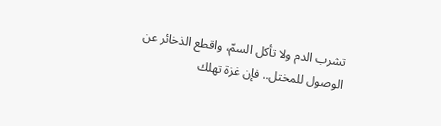تشرب الدم ولا تأكل السمّ، واقطع الذخائر عن الوصول للمختل.. فإن غزة تهلك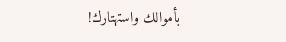بأموالك واستهتارك!